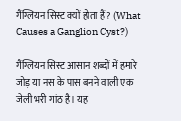गैंग्लियन सिस्ट क्यों होता हैं? (What Causes a Ganglion Cyst?)

गैंग्लियन सिस्ट आसान शब्दों में हमारे जोड़ या नस के पास बनने वाली एक जेली भरी गांठ है। यह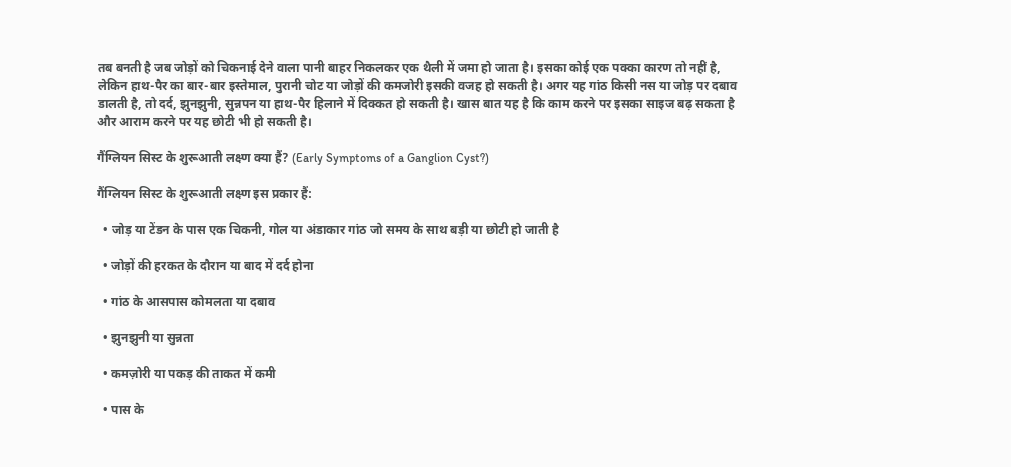तब बनती है जब जोड़ों को चिकनाई देने वाला पानी बाहर निकलकर एक थैली में जमा हो जाता है। इसका कोई एक पक्का कारण तो नहीं है, लेकिन हाथ-पैर का बार-बार इस्तेमाल, पुरानी चोट या जोड़ों की कमजोरी इसकी वजह हो सकती है। अगर यह गांठ किसी नस या जोड़ पर दबाव डालती है, तो दर्द, झुनझुनी, सुन्नपन या हाथ-पैर हिलाने में दिक्कत हो सकती है। खास बात यह है कि काम करने पर इसका साइज बढ़ सकता है और आराम करने पर यह छोटी भी हो सकती है।

गैंग्लियन सिस्ट के शुरूआती लक्ष्ण क्या हैं? (Early Symptoms of a Ganglion Cyst?)

गैंग्लियन सिस्ट के शुरूआती लक्ष्ण इस प्रकार हैं:

  • जोड़ या टेंडन के पास एक चिकनी, गोल या अंडाकार गांठ जो समय के साथ बड़ी या छोटी हो जाती है

  • जोड़ों की हरकत के दौरान या बाद में दर्द होना

  • गांठ के आसपास कोमलता या दबाव

  • झुनझुनी या सुन्नता

  • कमज़ोरी या पकड़ की ताकत में कमी

  • पास के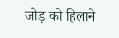जोड़ को हिलाने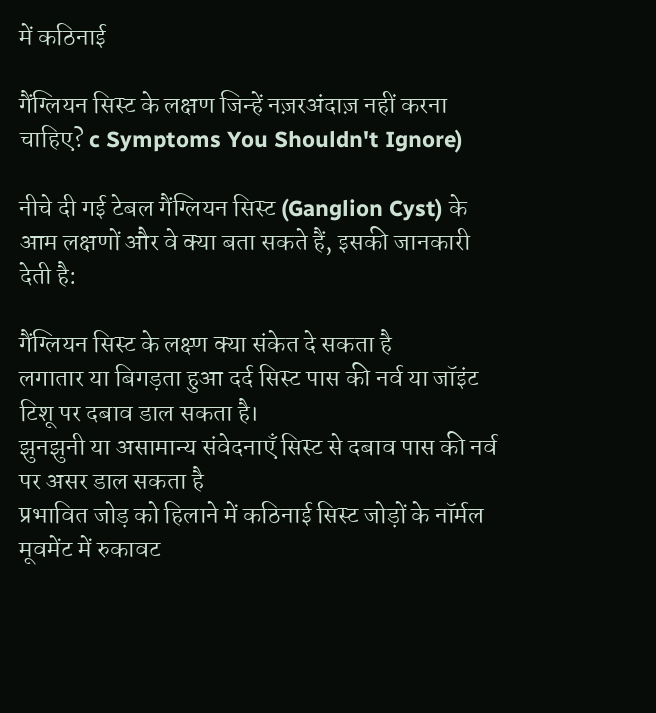में कठिनाई

गैंग्लियन सिस्ट के लक्षण जिन्हें नज़रअंदाज़ नहीं करना चाहिए? c Symptoms You Shouldn't Ignore)

नीचे दी गई टेबल गैंग्लियन सिस्ट (Ganglion Cyst) के आम लक्षणों और वे क्या बता सकते हैं, इसकी जानकारी देती है:

गैंग्लियन सिस्ट के लक्ष्ण क्या संकेत दे सकता है
लगातार या बिगड़ता हुआ दर्द सिस्ट पास की नर्व या जॉइंट टिशू पर दबाव डाल सकता है।
झुनझुनी या असामान्य संवेदनाएँ सिस्ट से दबाव पास की नर्व पर असर डाल सकता है
प्रभावित जोड़ को हिलाने में कठिनाई सिस्ट जोड़ों के नॉर्मल मूवमेंट में रुकावट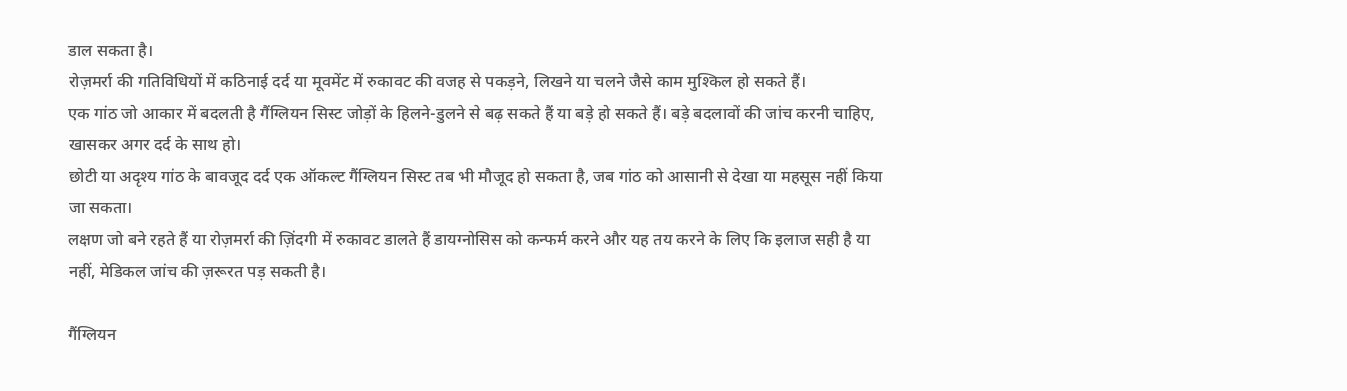डाल सकता है।
रोज़मर्रा की गतिविधियों में कठिनाई दर्द या मूवमेंट में रुकावट की वजह से पकड़ने, लिखने या चलने जैसे काम मुश्किल हो सकते हैं।
एक गांठ जो आकार में बदलती है गैंग्लियन सिस्ट जोड़ों के हिलने-डुलने से बढ़ सकते हैं या बड़े हो सकते हैं। बड़े बदलावों की जांच करनी चाहिए, खासकर अगर दर्द के साथ हो।
छोटी या अदृश्य गांठ के बावजूद दर्द एक ऑकल्ट गैंग्लियन सिस्ट तब भी मौजूद हो सकता है, जब गांठ को आसानी से देखा या महसूस नहीं किया जा सकता।
लक्षण जो बने रहते हैं या रोज़मर्रा की ज़िंदगी में रुकावट डालते हैं डायग्नोसिस को कन्फर्म करने और यह तय करने के लिए कि इलाज सही है या नहीं, मेडिकल जांच की ज़रूरत पड़ सकती है।

गैंग्लियन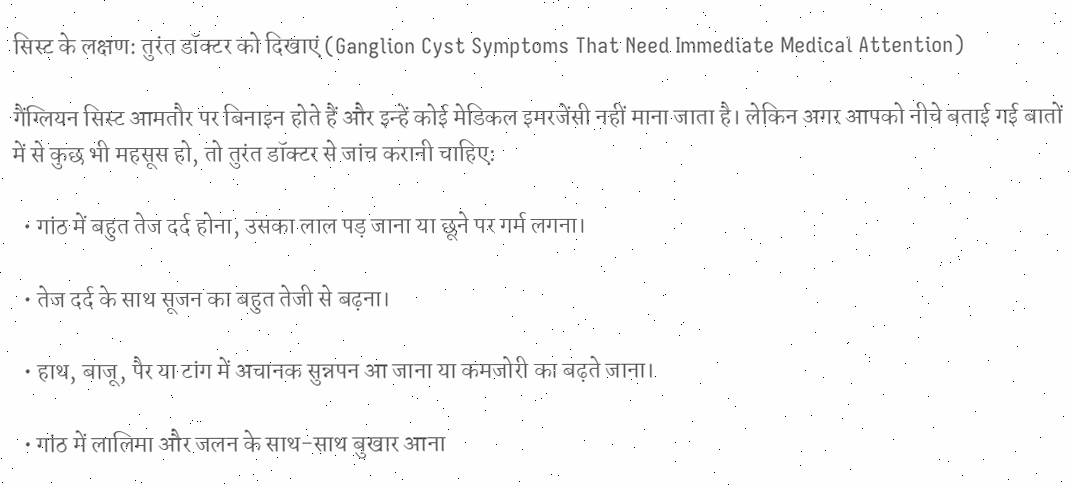सिस्ट के लक्षण: तुरंत डॉक्टर को दिखाएं (Ganglion Cyst Symptoms That Need Immediate Medical Attention)

गैंग्लियन सिस्ट आमतौर पर बिनाइन होते हैं और इन्हें कोई मेडिकल इमरजेंसी नहीं माना जाता है। लेकिन अगर आपको नीचे बताई गई बातों में से कुछ भी महसूस हो, तो तुरंत डॉक्टर से जांच करानी चाहिए:

  • गांठ में बहुत तेज दर्द होना, उसका लाल पड़ जाना या छूने पर गर्म लगना।

  • तेज दर्द के साथ सूजन का बहुत तेजी से बढ़ना।

  • हाथ, बाजू, पैर या टांग में अचानक सुन्नपन आ जाना या कमजोरी का बढ़ते जाना।

  • गांठ में लालिमा और जलन के साथ-साथ बुखार आना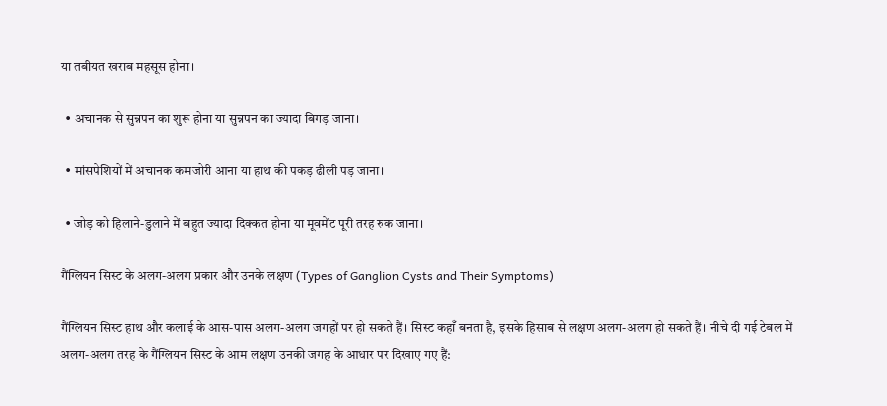या तबीयत खराब महसूस होना।

  • अचानक से सुन्नपन का शुरू होना या सुन्नपन का ज्यादा बिगड़ जाना।

  • मांसपेशियों में अचानक कमजोरी आना या हाथ की पकड़ ढीली पड़ जाना।

  • जोड़ को हिलाने-डुलाने में बहुत ज्यादा दिक्कत होना या मूवमेंट पूरी तरह रुक जाना।

गैंग्लियन सिस्ट के अलग-अलग प्रकार और उनके लक्षण (Types of Ganglion Cysts and Their Symptoms)

गैंग्लियन सिस्ट हाथ और कलाई के आस-पास अलग-अलग जगहों पर हो सकते हैं। सिस्ट कहाँ बनता है, इसके हिसाब से लक्षण अलग-अलग हो सकते हैं। नीचे दी गई टेबल में अलग-अलग तरह के गैंग्लियन सिस्ट के आम लक्षण उनकी जगह के आधार पर दिखाए गए हैं: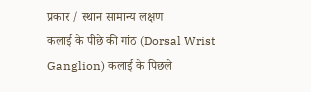प्रकार / स्थान सामान्य लक्षण
कलाई के पीछे की गांठ (Dorsal Wrist Ganglion) कलाई के पिछले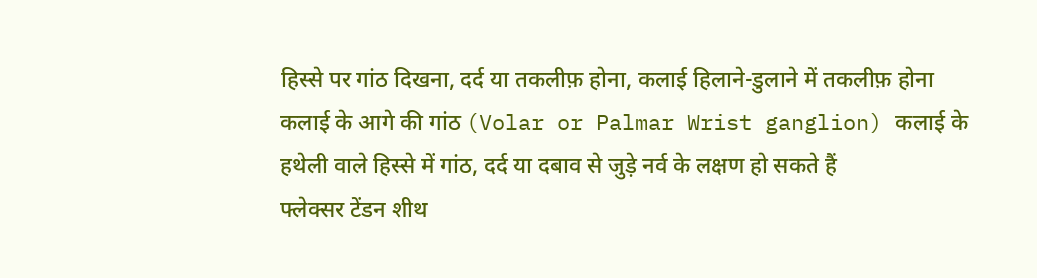हिस्से पर गांठ दिखना, दर्द या तकलीफ़ होना, कलाई हिलाने-डुलाने में तकलीफ़ होना
कलाई के आगे की गांठ (Volar or Palmar Wrist ganglion) कलाई के हथेली वाले हिस्से में गांठ, दर्द या दबाव से जुड़े नर्व के लक्षण हो सकते हैं
फ्लेक्सर टेंडन शीथ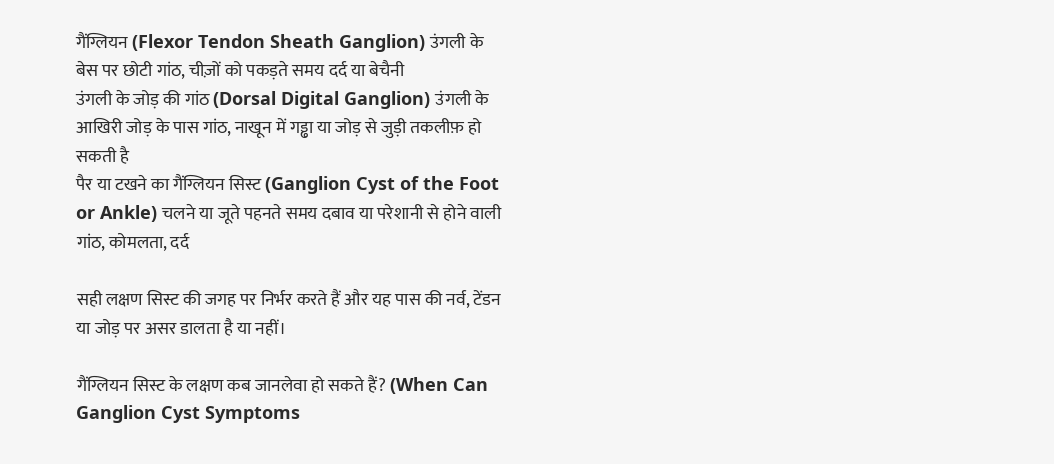गैंग्लियन (Flexor Tendon Sheath Ganglion) उंगली के बेस पर छोटी गांठ, चीज़ों को पकड़ते समय दर्द या बेचैनी
उंगली के जोड़ की गांठ (Dorsal Digital Ganglion) उंगली के आखिरी जोड़ के पास गांठ, नाखून में गड्ढा या जोड़ से जुड़ी तकलीफ़ हो सकती है
पैर या टखने का गैंग्लियन सिस्ट (Ganglion Cyst of the Foot or Ankle) चलने या जूते पहनते समय दबाव या परेशानी से होने वाली गांठ, कोमलता, दर्द

सही लक्षण सिस्ट की जगह पर निर्भर करते हैं और यह पास की नर्व, टेंडन या जोड़ पर असर डालता है या नहीं।

गैंग्लियन सिस्ट के लक्षण कब जानलेवा हो सकते हैं? (When Can Ganglion Cyst Symptoms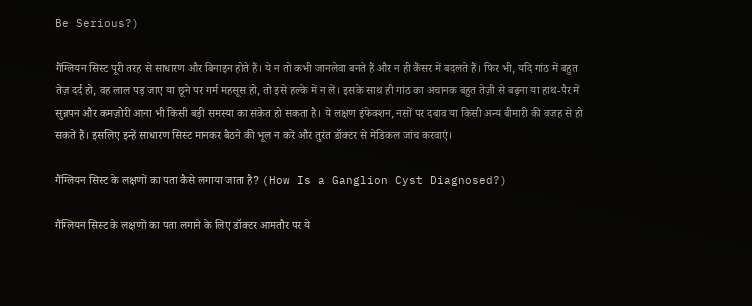Be Serious?)

गैंग्लियन सिस्ट पूरी तरह से साधारण और बिनाइन होते हैं। ये न तो कभी जानलेवा बनते हैं और न ही कैंसर में बदलते हैं। फिर भी, यदि गांठ में बहुत तेज़ दर्द हो, वह लाल पड़ जाए या छूने पर गर्म महसूस हो, तो इसे हल्के में न लें। इसके साथ ही गांठ का अचानक बहुत तेज़ी से बढ़ना या हाथ-पैर में सुन्नपन और कमज़ोरी आना भी किसी बड़ी समस्या का संकेत हो सकता है। ये लक्षण इंफेक्शन, नसों पर दबाव या किसी अन्य बीमारी की वजह से हो सकते हैं। इसलिए इन्हें साधारण सिस्ट मानकर बैठने की भूल न करें और तुरंत डॉक्टर से मेडिकल जांच करवाएं।

गैंग्लियन सिस्ट के लक्षणों का पता कैसे लगाया जाता है? (How Is a Ganglion Cyst Diagnosed?)

गैंग्लियन सिस्ट के लक्षणों का पता लगाने के लिए डॉक्टर आमतौर पर ये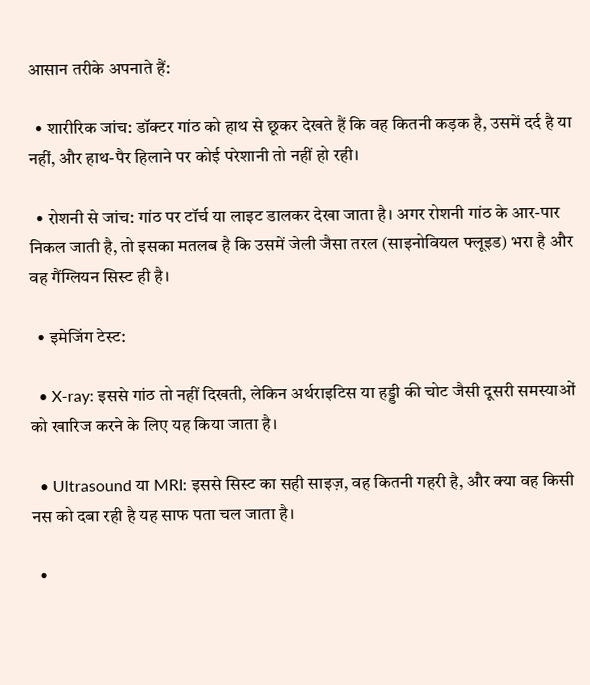आसान तरीके अपनाते हैं:

  • शारीरिक जांच: डॉक्टर गांठ को हाथ से छूकर देखते हैं कि वह कितनी कड़क है, उसमें दर्द है या नहीं, और हाथ-पैर हिलाने पर कोई परेशानी तो नहीं हो रही।

  • रोशनी से जांच: गांठ पर टॉर्च या लाइट डालकर देखा जाता है। अगर रोशनी गांठ के आर-पार निकल जाती है, तो इसका मतलब है कि उसमें जेली जैसा तरल (साइनोवियल फ्लूइड) भरा है और वह गैंग्लियन सिस्ट ही है।

  • इमेजिंग टेस्ट:

  • X-ray: इससे गांठ तो नहीं दिखती, लेकिन अर्थराइटिस या हड्डी की चोट जैसी दूसरी समस्याओं को खारिज करने के लिए यह किया जाता है।

  • Ultrasound या MRI: इससे सिस्ट का सही साइज़, वह कितनी गहरी है, और क्या वह किसी नस को दबा रही है यह साफ पता चल जाता है।

  •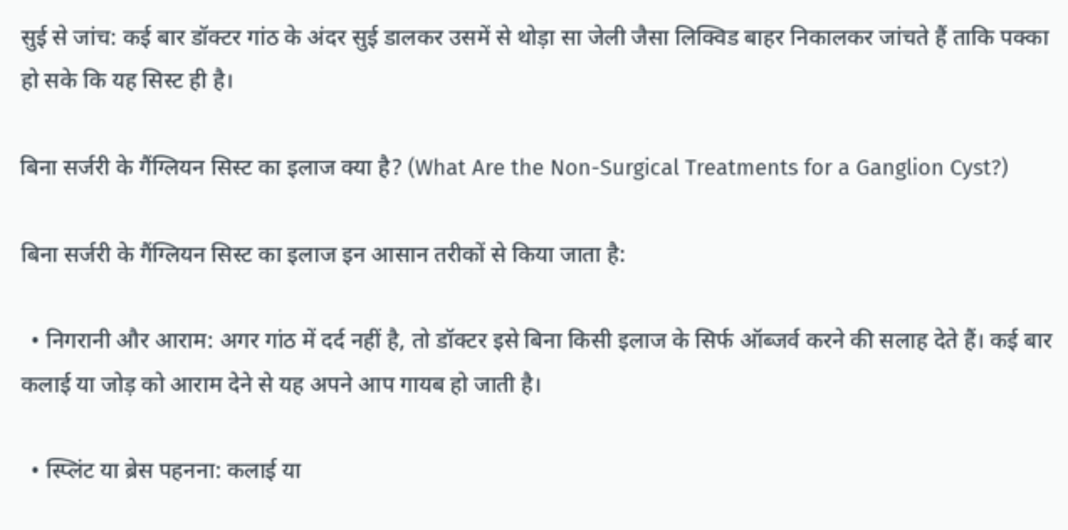सुई से जांच: कई बार डॉक्टर गांठ के अंदर सुई डालकर उसमें से थोड़ा सा जेली जैसा लिक्विड बाहर निकालकर जांचते हैं ताकि पक्का हो सके कि यह सिस्ट ही है।

बिना सर्जरी के गैंग्लियन सिस्ट का इलाज क्या है? (What Are the Non-Surgical Treatments for a Ganglion Cyst?)

बिना सर्जरी के गैंग्लियन सिस्ट का इलाज इन आसान तरीकों से किया जाता है:

  • निगरानी और आराम: अगर गांठ में दर्द नहीं है, तो डॉक्टर इसे बिना किसी इलाज के सिर्फ ऑब्जर्व करने की सलाह देते हैं। कई बार कलाई या जोड़ को आराम देने से यह अपने आप गायब हो जाती है।

  • स्प्लिंट या ब्रेस पहनना: कलाई या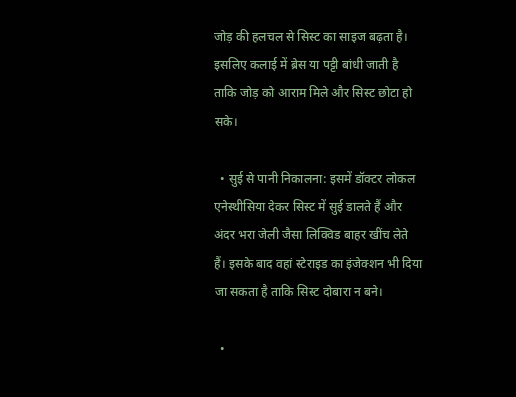जोड़ की हलचल से सिस्ट का साइज बढ़ता है। इसलिए कलाई में ब्रेस या पट्टी बांधी जाती है ताकि जोड़ को आराम मिले और सिस्ट छोटा हो सके।

  • सुई से पानी निकालना: इसमें डॉक्टर लोकल एनेस्थीसिया देकर सिस्ट में सुई डालते हैं और अंदर भरा जेली जैसा लिक्विड बाहर खींच लेते हैं। इसके बाद वहां स्टेराइड का इंजेक्शन भी दिया जा सकता है ताकि सिस्ट दोबारा न बने।

  •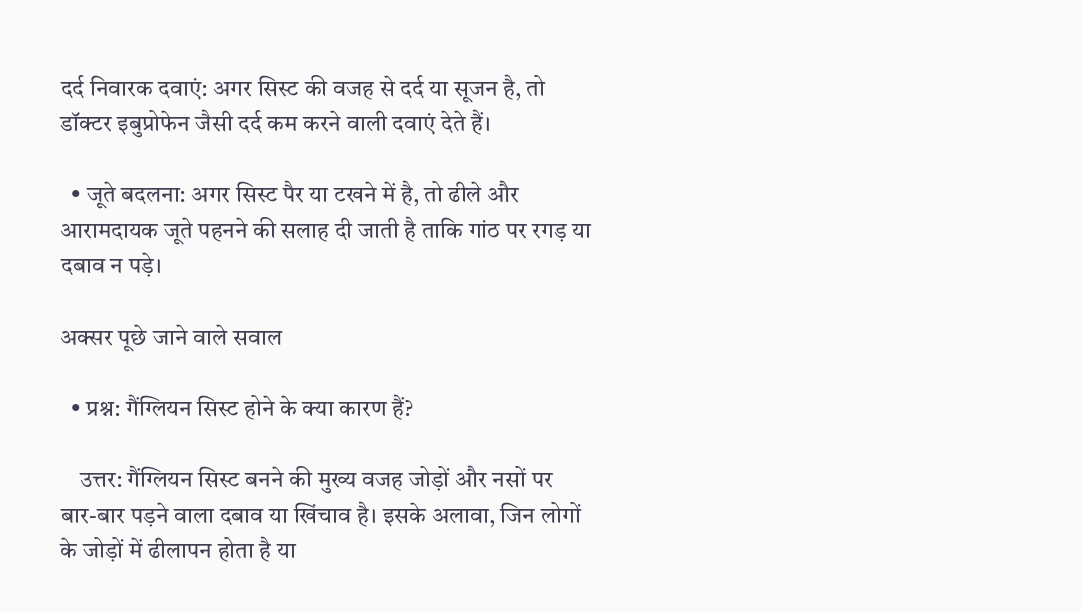दर्द निवारक दवाएं: अगर सिस्ट की वजह से दर्द या सूजन है, तो डॉक्टर इबुप्रोफेन जैसी दर्द कम करने वाली दवाएं देते हैं।

  • जूते बदलना: अगर सिस्ट पैर या टखने में है, तो ढीले और आरामदायक जूते पहनने की सलाह दी जाती है ताकि गांठ पर रगड़ या दबाव न पड़े।

अक्सर पूछे जाने वाले सवाल

  • प्रश्न: गैंग्लियन सिस्ट होने के क्या कारण हैं?

    उत्तर: गैंग्लियन सिस्ट बनने की मुख्य वजह जोड़ों और नसों पर बार-बार पड़ने वाला दबाव या खिंचाव है। इसके अलावा, जिन लोगों के जोड़ों में ढीलापन होता है या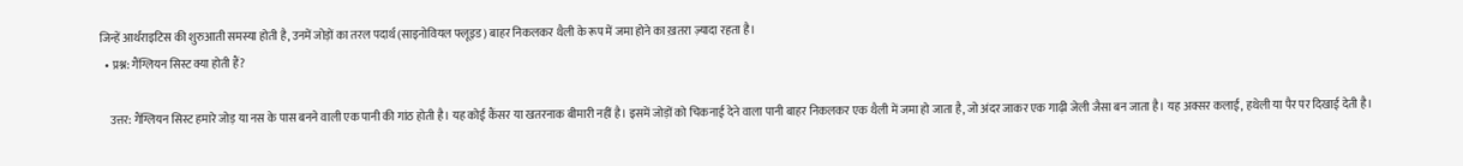जिन्हें आर्थराइटिस की शुरुआती समस्या होती है, उनमें जोड़ों का तरल पदार्थ (साइनोवियल फ्लूइड) बाहर निकलकर थैली के रूप में जमा होने का ख़तरा ज़्यादा रहता है।
  • प्रश्न: गैंग्लियन सिस्ट क्या होती हैं?

    उत्तर: गैंग्लियन सिस्ट हमारे जोड़ या नस के पास बनने वाली एक पानी की गांठ होती है। यह कोई कैंसर या खतरनाक बीमारी नहीं है। इसमें जोड़ों को चिकनाई देने वाला पानी बाहर निकलकर एक थैली में जमा हो जाता है, जो अंदर जाकर एक गाढ़ी जेली जैसा बन जाता है। यह अक्सर कलाई, हथेली या पैर पर दिखाई देती है।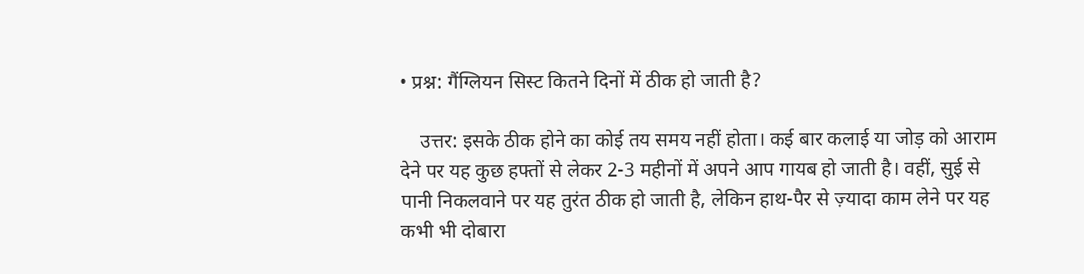• प्रश्न: गैंग्लियन सिस्ट कितने दिनों में ठीक हो जाती है?

    उत्तर: इसके ठीक होने का कोई तय समय नहीं होता। कई बार कलाई या जोड़ को आराम देने पर यह कुछ हफ्तों से लेकर 2-3 महीनों में अपने आप गायब हो जाती है। वहीं, सुई से पानी निकलवाने पर यह तुरंत ठीक हो जाती है, लेकिन हाथ-पैर से ज़्यादा काम लेने पर यह कभी भी दोबारा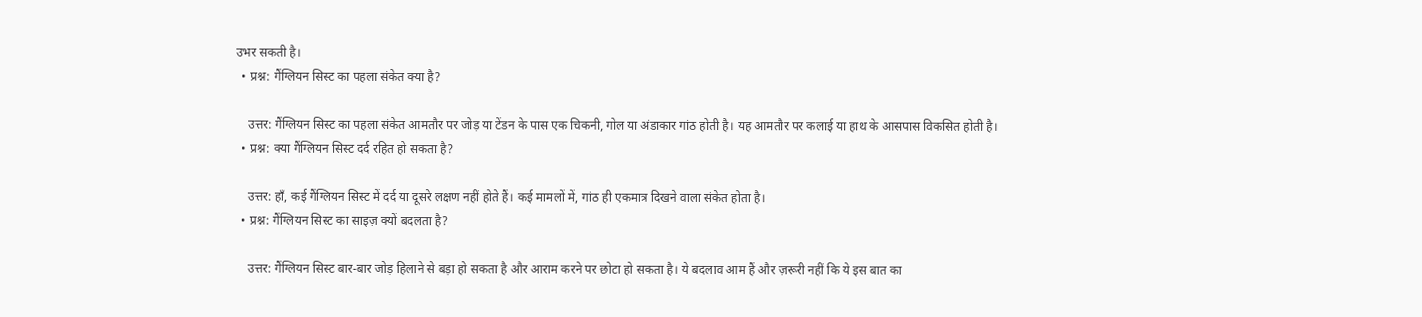उभर सकती है।
  • प्रश्न: गैंग्लियन सिस्ट का पहला संकेत क्या है?

    उत्तर: गैंग्लियन सिस्ट का पहला संकेत आमतौर पर जोड़ या टेंडन के पास एक चिकनी, गोल या अंडाकार गांठ होती है। यह आमतौर पर कलाई या हाथ के आसपास विकसित होती है।
  • प्रश्न: क्या गैंग्लियन सिस्ट दर्द रहित हो सकता है?

    उत्तर: हाँ, कई गैंग्लियन सिस्ट में दर्द या दूसरे लक्षण नहीं होते हैं। कई मामलों में, गांठ ही एकमात्र दिखने वाला संकेत होता है।
  • प्रश्न: गैंग्लियन सिस्ट का साइज़ क्यों बदलता है?

    उत्तर: गैंग्लियन सिस्ट बार-बार जोड़ हिलाने से बड़ा हो सकता है और आराम करने पर छोटा हो सकता है। ये बदलाव आम हैं और ज़रूरी नहीं कि ये इस बात का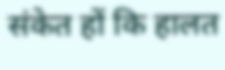संकेत हों कि हालत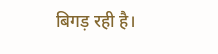बिगड़ रही है।